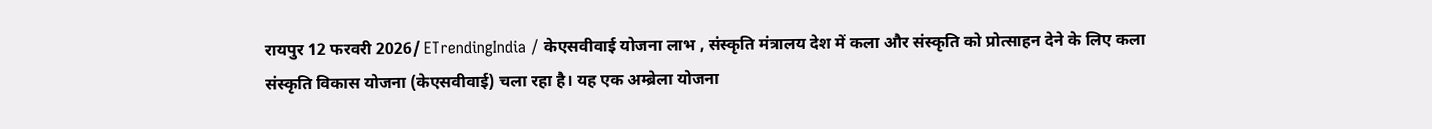रायपुर 12 फरवरी 2026/ ETrendingIndia / केएसवीवाई योजना लाभ , संस्कृति मंत्रालय देश में कला और संस्कृति को प्रोत्साहन देने के लिए कला संस्कृति विकास योजना (केएसवीवाई) चला रहा है। यह एक अम्ब्रेला योजना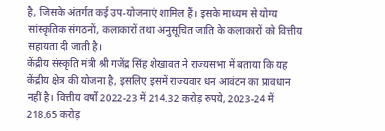है, जिसके अंतर्गत कई उप-योजनाएं शामिल हैं। इसके माध्यम से योग्य सांस्कृतिक संगठनों, कलाकारों तथा अनुसूचित जाति के कलाकारों को वित्तीय सहायता दी जाती है।
केंद्रीय संस्कृति मंत्री श्री गजेंद्र सिंह शेखावत ने राज्यसभा में बताया कि यह केंद्रीय क्षेत्र की योजना है, इसलिए इसमें राज्यवार धन आवंटन का प्रावधान नहीं है। वित्तीय वर्षों 2022-23 में 214.32 करोड़ रुपये, 2023-24 में 218.65 करोड़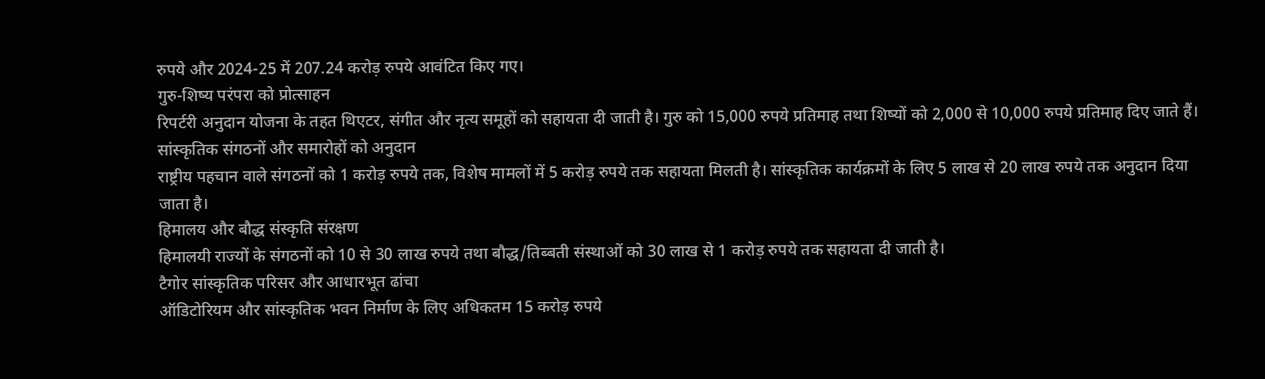रुपये और 2024-25 में 207.24 करोड़ रुपये आवंटित किए गए।
गुरु-शिष्य परंपरा को प्रोत्साहन
रिपर्टरी अनुदान योजना के तहत थिएटर, संगीत और नृत्य समूहों को सहायता दी जाती है। गुरु को 15,000 रुपये प्रतिमाह तथा शिष्यों को 2,000 से 10,000 रुपये प्रतिमाह दिए जाते हैं।
सांस्कृतिक संगठनों और समारोहों को अनुदान
राष्ट्रीय पहचान वाले संगठनों को 1 करोड़ रुपये तक, विशेष मामलों में 5 करोड़ रुपये तक सहायता मिलती है। सांस्कृतिक कार्यक्रमों के लिए 5 लाख से 20 लाख रुपये तक अनुदान दिया जाता है।
हिमालय और बौद्ध संस्कृति संरक्षण
हिमालयी राज्यों के संगठनों को 10 से 30 लाख रुपये तथा बौद्ध/तिब्बती संस्थाओं को 30 लाख से 1 करोड़ रुपये तक सहायता दी जाती है।
टैगोर सांस्कृतिक परिसर और आधारभूत ढांचा
ऑडिटोरियम और सांस्कृतिक भवन निर्माण के लिए अधिकतम 15 करोड़ रुपये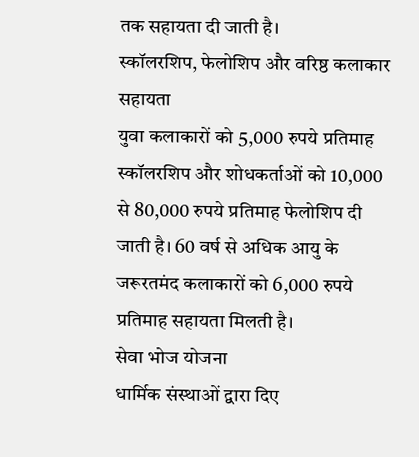तक सहायता दी जाती है।
स्कॉलरशिप, फेलोशिप और वरिष्ठ कलाकार सहायता
युवा कलाकारों को 5,000 रुपये प्रतिमाह स्कॉलरशिप और शोधकर्ताओं को 10,000 से 80,000 रुपये प्रतिमाह फेलोशिप दी जाती है। 60 वर्ष से अधिक आयु के जरूरतमंद कलाकारों को 6,000 रुपये प्रतिमाह सहायता मिलती है।
सेवा भोज योजना
धार्मिक संस्थाओं द्वारा दिए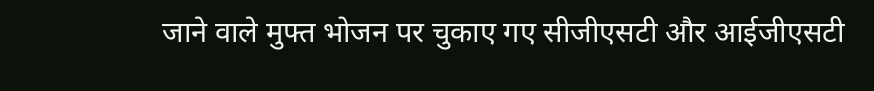जाने वाले मुफ्त भोजन पर चुकाए गए सीजीएसटी और आईजीएसटी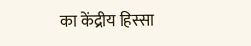का केंद्रीय हिस्सा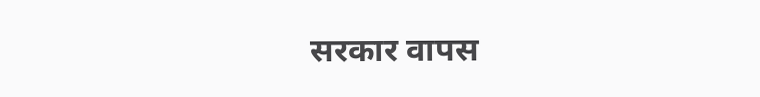सरकार वापस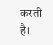करती है।